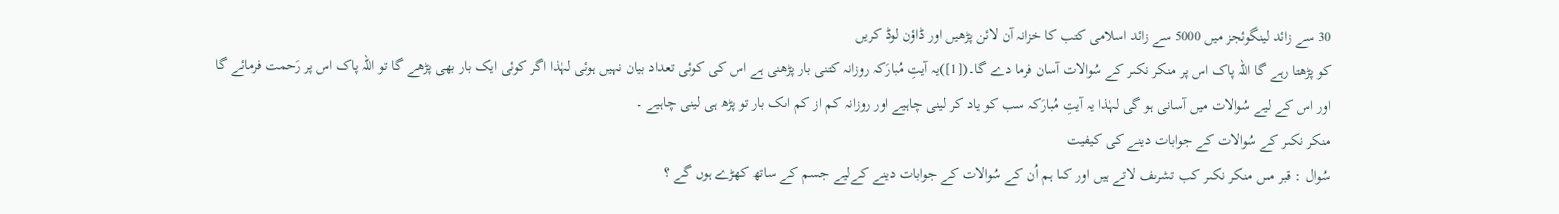30 سے زائد لینگوئجز میں 5000 سے زائد اسلامی کتب کا خزانہ آن لائن پڑھیں اور ڈاؤن لوڈ کریں
کو پڑھتا رہے گا اللہ پاک اس پر منکر نکىر کے سُوالات آسان فرما دے گا۔([1])یہ آیتِ مُبارَکہ روزانہ کتنی بار پڑھنی ہے اس کی کوئی تعداد بیان نہیں ہوئی لہٰذا اگر کوئی ایک بار بھی پڑھے گا تو اللہ پاک اس پر رَحمت فرمائے گا اور اس کے لیے سُوالات میں آسانی ہو گی لہٰذا یہ آیتِ مُبارَکہ سب کو یاد کر لینی چاہیے اور روزانہ کم از کم اىک بار تو پڑھ ہى لینی چاہیے ۔
منکر نکىر کے سُوالات کے جوابات دینے کی کیفیت
سُوال : قبر مىں منکر نکىر کب تشرىف لاتے ہیں اور کىا ہم اُن کے سُوالات کے جوابات دینے کےلیے جسم کے ساتھ کھڑے ہوں گے ؟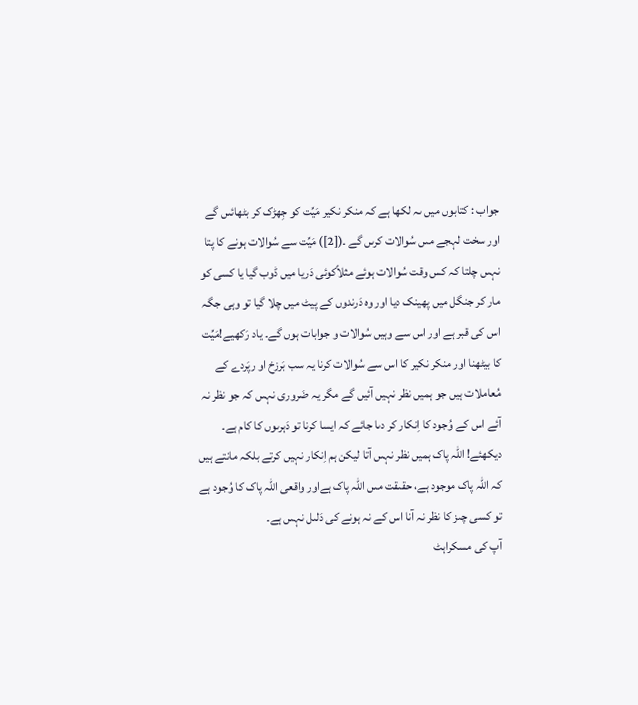جواب : کتابوں میں ىہ لکھا ہے کہ منکر نکیر مَیِّت کو جِھڑک کر بٹھائىں گے اور سخت لہجے مىں سُوالات کرىں گے ۔([2]) مَیِّت سے سُوالات ہونے کا پتا نہىں چلتا کہ کس وقت سُوالات ہوئے مثلاًکوئی دَریا میں ڈوب گیا یا کسی کو مار کر جنگل میں پھینک دیا اور وہ دَرندوں کے پیٹ میں چلا گیا تو وہی جگہ اس کی قبر ہے اور اس سے وہیں سُوالات و جوابات ہوں گے۔ یاد رَکھیے!مَیِّت کا بیٹھنا اور منکر نکیر کا اس سے سُوالات کرنا یہ سب بَرزخ او رپَردے کے مُعاملات ہیں جو ہمیں نظر نہیں آئیں گے مگر یہ ضَرورى نہىں کہ جو نظر نہ آئے اس کے وُجود کا اِنکار کر دىا جائے کہ ایسا کرنا تو دَہرىوں کا کام ہے۔ دیکھئے! اللہ پاک ہمیں نظر نہىں آتا لیکن ہم اِنکار نہیں کرتے بلکہ مانتے ہیں کہ اللہ پاک موجود ہے، حقىقت مىں اللہ پاک ہےاور واقعى اللہ پاک کا وُجود ہے تو کسى چىز کا نظر نہ آنا اس کے نہ ہونے کى دَلىل نہىں ہے۔
آپ کی مسکراہٹ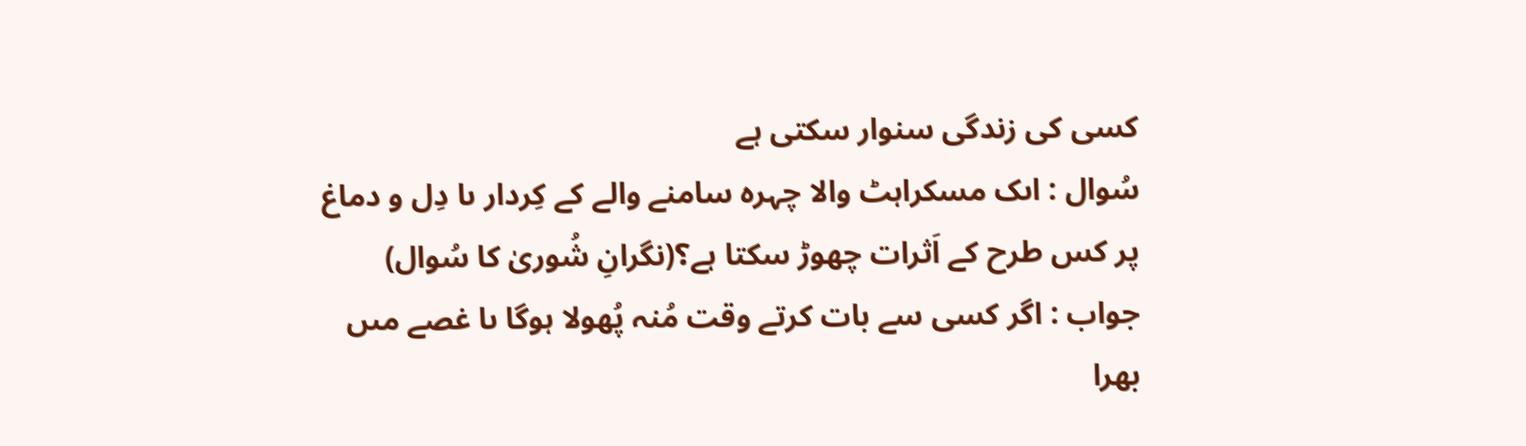کسی کی زندگی سنوار سکتی ہے
سُوال : اىک مسکراہٹ والا چہرہ سامنے والے کے کِردار ىا دِل و دماغ پر کس طرح کے اَثرات چھوڑ سکتا ہے؟(نگرانِ شُوریٰ کا سُوال)
جواب : اگر کسی سے بات کرتے وقت مُنہ پُھولا ہوگا ىا غصے مىں بھرا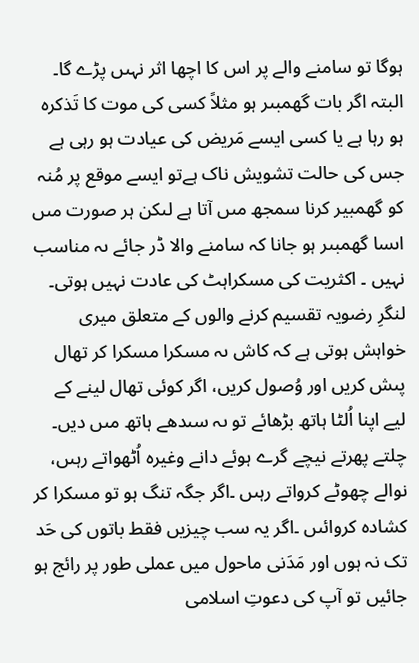ہوگا تو سامنے والے پر اس کا اچھا اثر نہىں پڑے گا۔ البتہ اگر بات گھمبىر ہو مثلاً کسى کى موت کا تَذکرہ ہو رہا ہے یا کسی ایسے مَریض کی عیادت ہو رہى ہے جس کی حالت تشویش ناک ہےتو ایسے موقع پر مُنہ کو گھمبیر کرنا سمجھ مىں آتا ہے لىکن ہر صورت مىں اىسا گھمبىر ہو جانا کہ سامنے والا ڈر جائے ىہ مناسب نہیں ۔ اکثریت کی مسکراہٹ کی عادت نہیں ہوتی۔ لنگرِ رضویہ تقسیم کرنے والوں کے متعلق میری خواہش ہوتى ہے کہ کاش ىہ مسکرا مسکرا کر تھال پىش کریں اور وُصول کریں، اگر کوئی تھال لینے کے لیے اپنا اُلٹا ہاتھ بڑھائے تو ىہ سىدھے ہاتھ مىں دیں۔ چلتے پھرتے نیچے گرے ہوئے دانے وغیرہ اُٹھواتے رہىں، نوالے چھوٹے کرواتے رہىں ۔اگر جگہ تنگ ہو تو مسکرا کر کشادہ کروائىں ۔اگر یہ سب چیزیں فقط باتوں کی حَد تک نہ ہوں اور مَدَنی ماحول میں عملی طور پر رائج ہو جائیں تو آپ کی دعوتِ اسلامی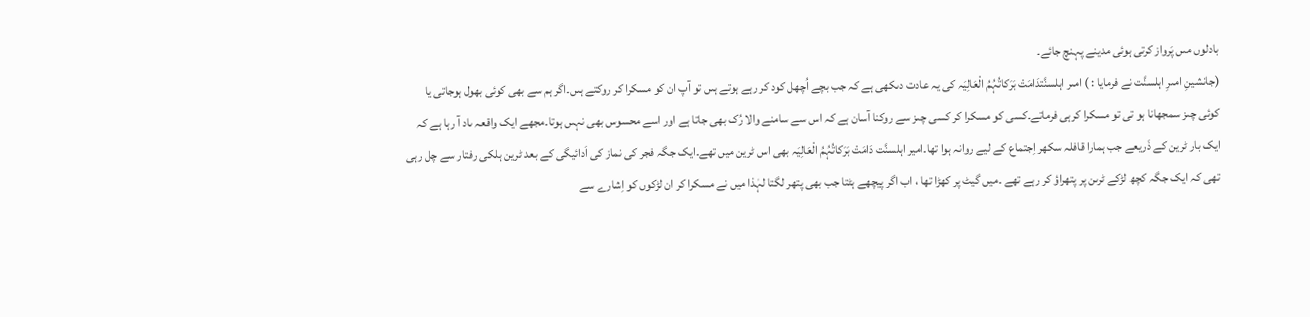بادلوں مىں پَرواز کرتی ہوئی مدینے پہنچ جائے۔
(جانشینِ امىرِ اہلسنَّت نے فرمایا : ) امىر اہلسنَّتدَامَتْ بَرَکاتُہُمُ الْعَالِیَہ کى یہ عادت دىکھى ہے کہ جب بچے اُچھل کود کر رہے ہوتے ہىں تو آپ ان کو مسکرا کر روکتے ہىں۔اگر ہم سے بھى کوئى بھول ہوجاتى یا کوئى چىز سمجھانا ہو تی تو مسکرا کرہى فرماتے۔کسى کو مسکرا کر کسى چىز سے روکنا آسان ہے کہ اس سے سامنے والا رُک بھی جاتا ہے اور اسے محسوس بھی نہىں ہوتا۔مجھے ایک واقعہ ىاد آ رہا ہے کہ ایک بار ٹرین کے ذَریعے جب ہمارا قافلہ سکھر اِجتماع کے لیے روانہ ہوا تھا۔امیر اہلسنَّت دَامَتْ بَرَکاتُہُمُ الْعَالِیَہ بھی اس ٹرین میں تھے۔ایک جگہ فجر کی نماز کی اَدائیگی کے بعد ٹرین ہلکی رفتار سے چل رہی تھی کہ ایک جگہ کچھ لڑکے ٹرىن پر پتھراؤ کر رہے تھے ۔میں گیٹ پر کھڑا تھا ، اب اگر پیچھے ہٹتا جب بھی پتھر لگتا لہٰذا میں نے مسکرا کر ان لڑکوں کو اِشارے سے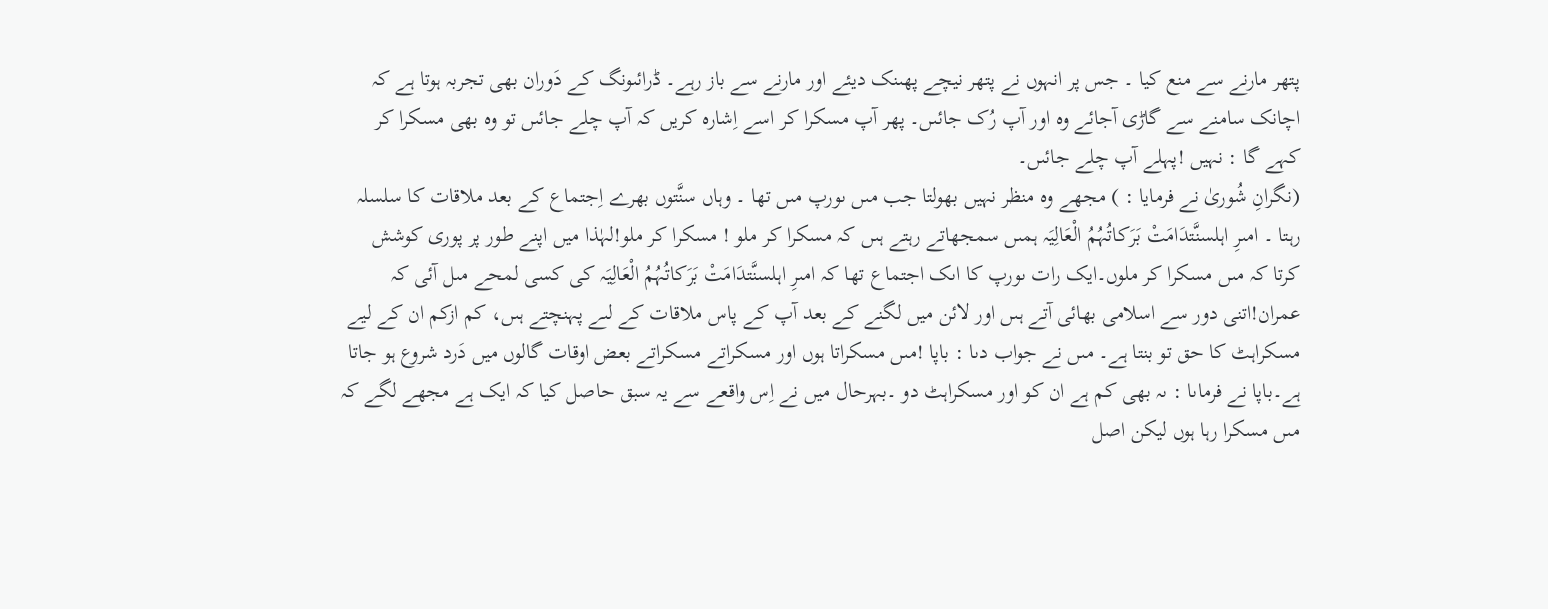پتھر مارنے سے منع کیا ۔ جس پر انہوں نے پتھر نیچے پھىنک دیئے اور مارنے سے باز رہے۔ ڈرائىونگ کے دَوران بھی تجربہ ہوتا ہے کہ اچانک سامنے سے گاڑی آجائے وہ اور آپ رُک جائىں۔ پھر آپ مسکرا کر اسے اِشارہ کریں کہ آپ چلے جائىں تو وہ بھی مسکرا کر کہے گا : نہیں !پہلے آپ چلے جائىں۔
(نگرانِ شُوریٰ نے فرمایا : ) مجھے وہ منظر نہیں بھولتا جب مىں ىورپ مىں تھا ۔ وہاں سنَّتوں بھرے اِجتماع کے بعد ملاقات کا سلسلہ رہتا ۔ امىرِ اہلسنَّتدَامَتْ بَرَکاتُہُمُ الْعَالِیَہ ہمىں سمجھاتے رہتے ہىں کہ مسکرا کر ملو ! مسکرا کر ملو!لہٰذا میں اپنے طور پر پورى کوشش کرتا کہ مىں مسکرا کر ملوں۔ایک رات ىورپ کا اىک اجتماع تھا کہ امىرِ اہلسنَّتدَامَتْ بَرَکاتُہُمُ الْعَالِیَہ کى کسى لمحے مىل آئى کہ عمران!اتنى دور سے اسلامى بھائى آتے ہىں اور لائن میں لگنے کے بعد آپ کے پاس ملاقات کے لىے پہنچتے ہىں، کم ازکم ان کے لیے مسکراہٹ کا حق تو بنتا ہے۔ مىں نے جواب دىا : باپا !مىں مسکراتا ہوں اور مسکراتے مسکراتے بعض اوقات گالوں میں دَرد شروع ہو جاتا ہے۔باپا نے فرماىا : ىہ بھى کم ہے ان کو اور مسکراہٹ دو ۔بہرحال میں نے اِس واقعے سے یہ سبق حاصل کیا کہ ایک ہے مجھے لگے کہ مىں مسکرا رہا ہوں لیکن اصل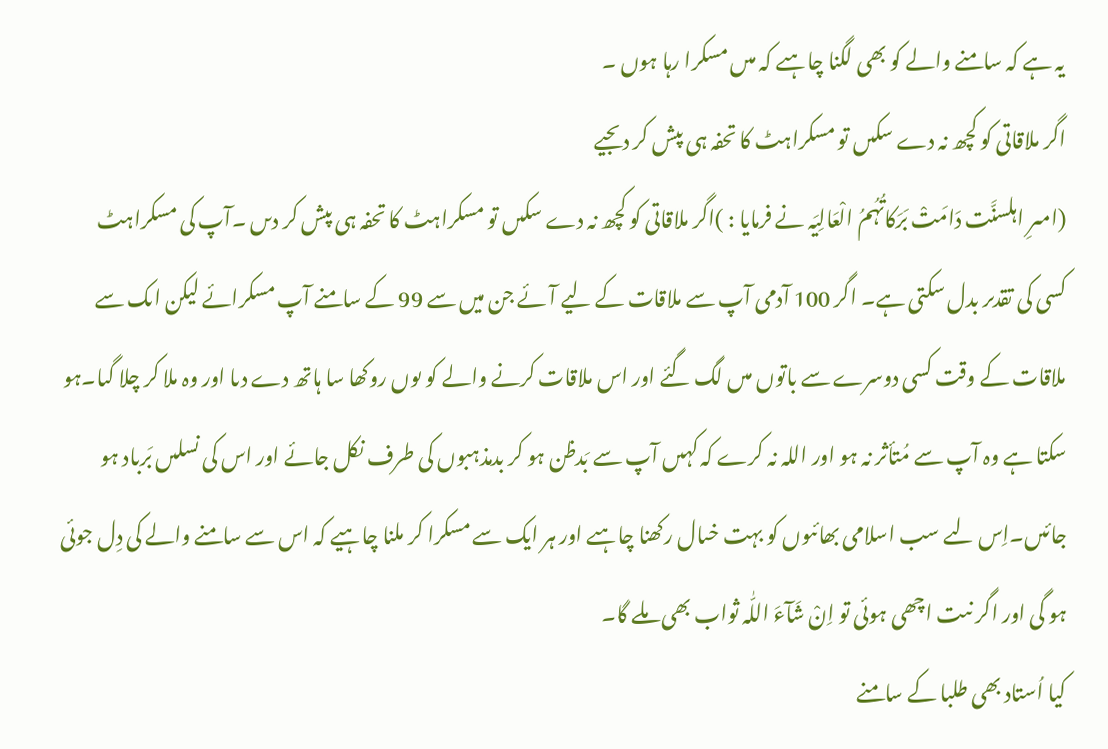یہ ہے کہ سامنے والے کو بھی لگنا چاہىے کہ مىں مسکرا رہا ہوں ۔
اگر ملاقاتی کو کچھ نہ دے سکىں تو مسکراہٹ کا تحفہ ہى پىش کر دىجیے
(امىرِ اہلسنَّت دَامَتْ بَرَکاتُہُمُ الْعَالِیَہ نے فرمایا : )اگر ملاقاتی کو کچھ نہ دے سکىں تو مسکراہٹ کا تحفہ ہى پىش کر دىں ۔آپ کى مسکراہٹ کسى کى تقدىر بدل سکتى ہے۔ اگر 100 آدمى آپ سے ملاقات کے لیے آئے جن میں سے 99 کے سامنے آپ مسکرائے لیکن اىک سے ملاقات کے وقت کسى دوسرے سے باتوں مىں لگ گئے اور اس ملاقات کرنے والے کو ىوں روکھا سا ہاتھ دے دىا اور وہ ملا کر چلا گىا۔ہو سکتا ہے وہ آپ سے مُتأثر نہ ہو اور اللہ نہ کرے کہ کہىں آپ سے بَدظن ہو کر بدمذہبوں کی طرف نکل جائے اور اس کى نسلىں بَرباد ہو جائىں۔اِس لىے سب اسلامى بھائىوں کو بہت خىال رکھنا چاہىے اور ہر ایک سے مسکرا کر ملنا چاہیے کہ اس سے سامنے والے کى دِل جوئى ہو گى اور اگر نىت اچھى ہوئی تو اِنْ شَآءَ اللّٰہ ثواب بھى ملے گا۔
کیا اُستاد بھی طلبا کے سامنے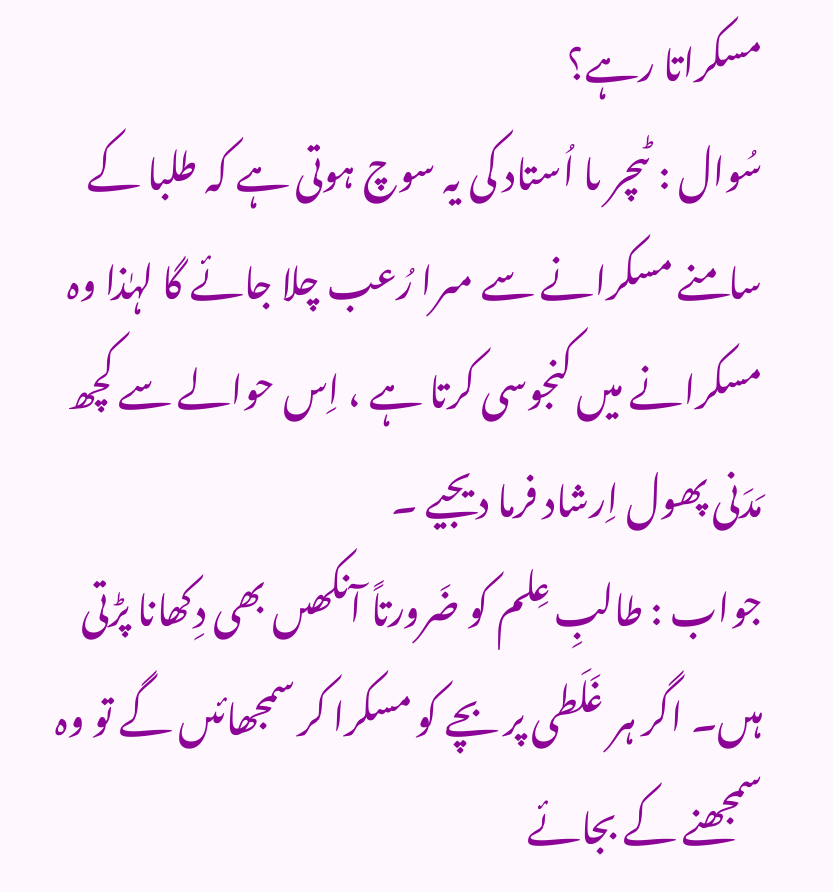مسکراتا رہے؟
سُوال : ٹىچر ىا اُستاد کی یہ سوچ ہوتی ہے کہ طلبا کے سامنے مسکرانے سے مىرا رُعب چلا جائے گا لہٰذا وہ مسکرانے میں کنجوسی کرتا ہے ، اِس حوالے سے کچھ مَدَنی پھول اِرشاد فرما دیجیے ۔
جواب : طالبِ عِلم کو ضَرورتاً آنکھىں بھى دِکھانا پڑتى ہىں۔ اگر ہر غَلَطی پر بچے کو مسکرا کر سمجھائىں گے تو وہ سمجھنے کے بجائے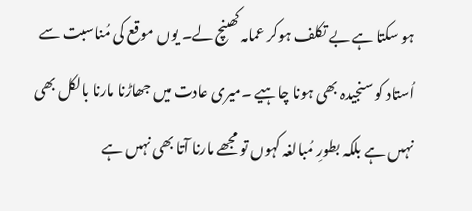ہو سکتا ہے بے تکلف ہوکر عمامہ کھىنچ لے۔ یوں موقع کی مُناسبت سے اُستاد کو سنجیدہ بھی ہونا چاہیے ۔میری عادت میں جھاڑنا مارنا بالکل بھی نہىں ہے بلکہ بطورِ مُبالغہ کہوں تو مجھے مارنا آتا بھى نہىں ہے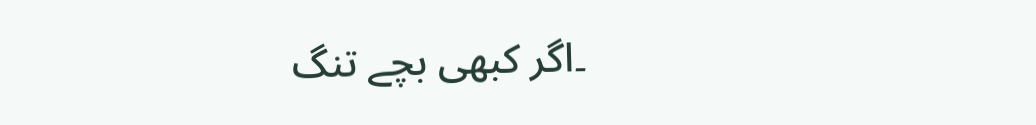۔اگر کبھی بچے تنگ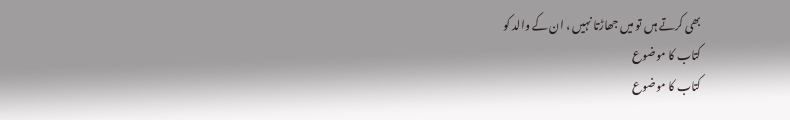بھى کرتے ہىں تو میں جھاڑتا نہیں ، ان کے والد کو
کتاب کا موضوع
کتاب کا موضوع